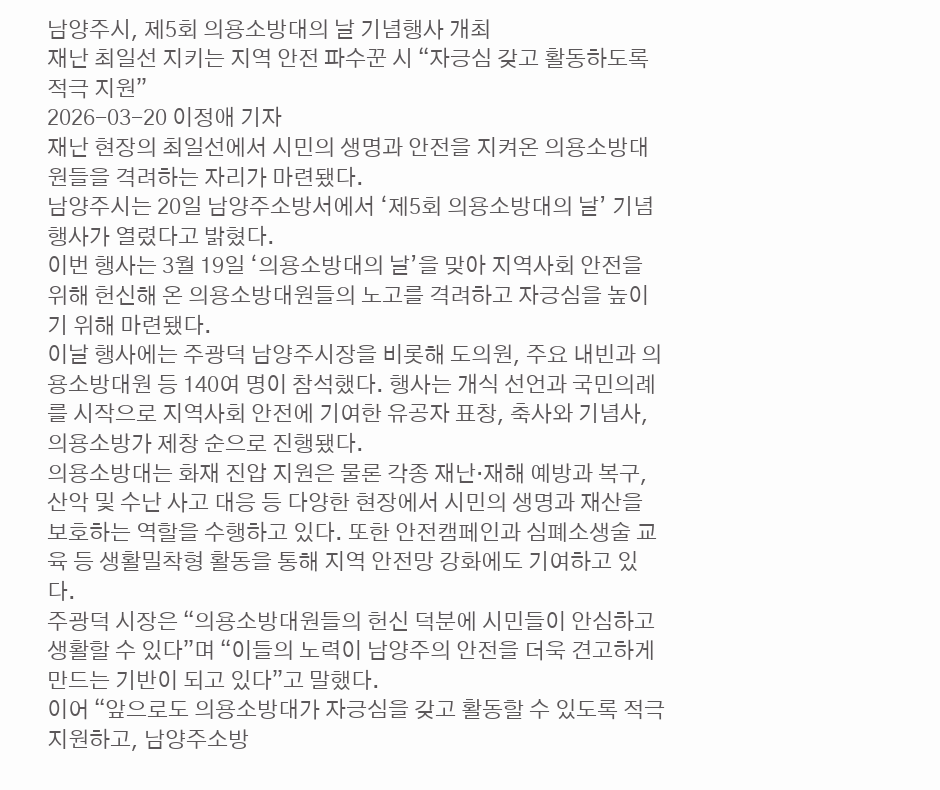남양주시, 제5회 의용소방대의 날 기념행사 개최
재난 최일선 지키는 지역 안전 파수꾼 시 “자긍심 갖고 활동하도록 적극 지원”
2026-03-20 이정애 기자
재난 현장의 최일선에서 시민의 생명과 안전을 지켜온 의용소방대원들을 격려하는 자리가 마련됐다.
남양주시는 20일 남양주소방서에서 ‘제5회 의용소방대의 날’ 기념행사가 열렸다고 밝혔다.
이번 행사는 3월 19일 ‘의용소방대의 날’을 맞아 지역사회 안전을 위해 헌신해 온 의용소방대원들의 노고를 격려하고 자긍심을 높이기 위해 마련됐다.
이날 행사에는 주광덕 남양주시장을 비롯해 도의원, 주요 내빈과 의용소방대원 등 140여 명이 참석했다. 행사는 개식 선언과 국민의례를 시작으로 지역사회 안전에 기여한 유공자 표창, 축사와 기념사, 의용소방가 제창 순으로 진행됐다.
의용소방대는 화재 진압 지원은 물론 각종 재난·재해 예방과 복구, 산악 및 수난 사고 대응 등 다양한 현장에서 시민의 생명과 재산을 보호하는 역할을 수행하고 있다. 또한 안전캠페인과 심폐소생술 교육 등 생활밀착형 활동을 통해 지역 안전망 강화에도 기여하고 있다.
주광덕 시장은 “의용소방대원들의 헌신 덕분에 시민들이 안심하고 생활할 수 있다”며 “이들의 노력이 남양주의 안전을 더욱 견고하게 만드는 기반이 되고 있다”고 말했다.
이어 “앞으로도 의용소방대가 자긍심을 갖고 활동할 수 있도록 적극 지원하고, 남양주소방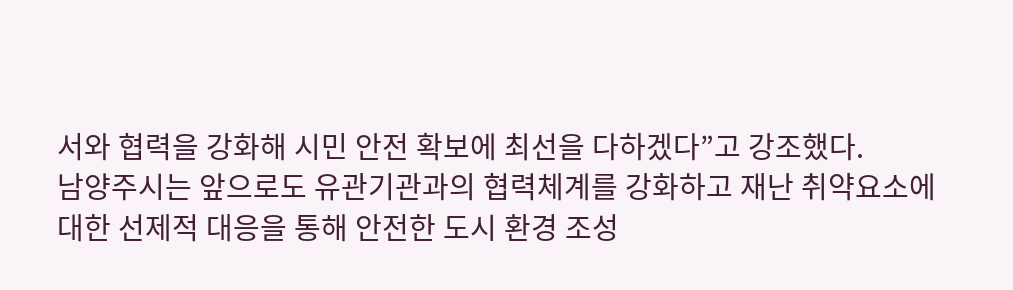서와 협력을 강화해 시민 안전 확보에 최선을 다하겠다”고 강조했다.
남양주시는 앞으로도 유관기관과의 협력체계를 강화하고 재난 취약요소에 대한 선제적 대응을 통해 안전한 도시 환경 조성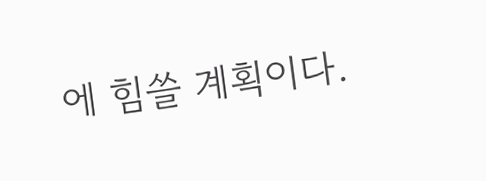에 힘쓸 계획이다.